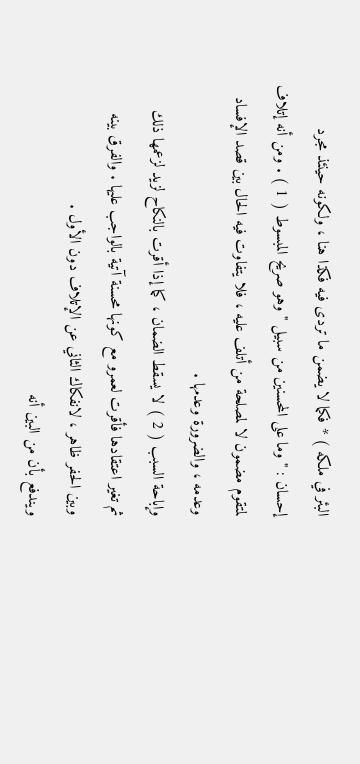البئر في ملكه ) * فكما لا يضمن ما تردى فيه فكذا هنا ، ولكونه حينئذ مجرد
إحسان : " وما على المحسنين من سبيل " وهو صريح المبسوط ( 1 ) . ومن أنه إتلاف
لمتقوم مضمون لا لمصلحة من أتلف عليه ، فلا يتفاوت فيه الحال بين قصد الإفساد
وعدمه ، والضرورة وعدمها .
وإباحة السبب ( 2 ) لا يسقط الضمان ، كما إذا أقرت بالنكاح لزيد لزعمها ذلك
ثم تغير اعتقادها فأقرت لعمرو مع كونها محسنة آتية بالواجب عليها . والفرق بينه
وبين الحفر ظاهر ، لانفكاك الثاني عن الإتلاف دون الأول .
ويندفع بأن من البين أنه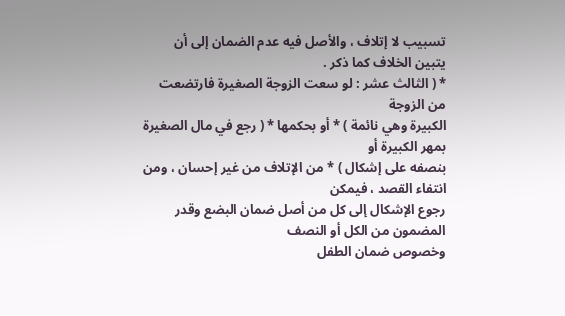تسبيب لا إتلاف ، والأصل فيه عدم الضمان إلى أن
يتبين الخلاف كما ذكر .
* ( الثالث عشر : لو سعت الزوجة الصغيرة فارتضعت من الزوجة
الكبيرة وهي نائمة ) * أو بحكمها * ( رجع في مال الصغيرة بمهر الكبيرة أو
بنصفه على إشكال ) * من الإتلاف من غير إحسان ، ومن انتفاء القصد ، فيمكن
رجوع الإشكال إلى كل من أصل ضمان البضع وقدر المضمون من الكل أو النصف
وخصوص ضمان الطفل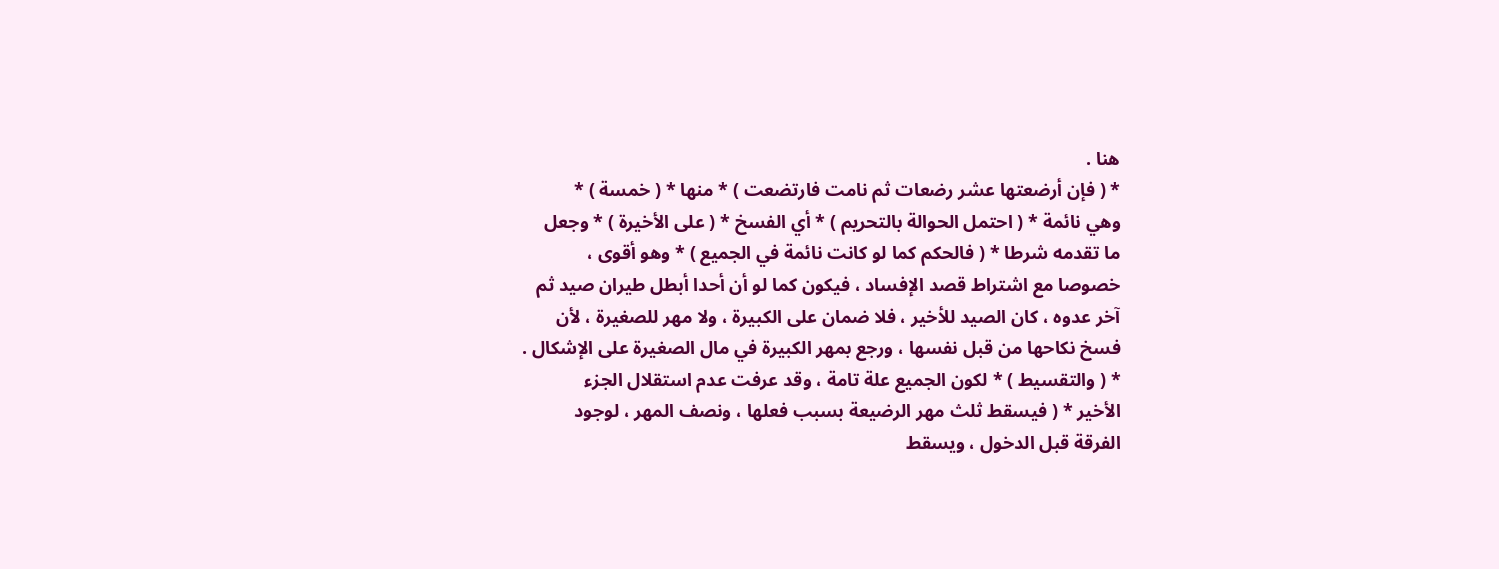هنا .
* ( فإن أرضعتها عشر رضعات ثم نامت فارتضعت ) * منها * ( خمسة ) *
وهي نائمة * ( احتمل الحوالة بالتحريم ) * أي الفسخ * ( على الأخيرة ) * وجعل
ما تقدمه شرطا * ( فالحكم كما لو كانت نائمة في الجميع ) * وهو أقوى ،
خصوصا مع اشتراط قصد الإفساد ، فيكون كما لو أن أحدا أبطل طيران صيد ثم
آخر عدوه ، كان الصيد للأخير ، فلا ضمان على الكبيرة ، ولا مهر للصغيرة ، لأن
فسخ نكاحها من قبل نفسها ، ورجع بمهر الكبيرة في مال الصغيرة على الإشكال .
* ( والتقسيط ) * لكون الجميع علة تامة ، وقد عرفت عدم استقلال الجزء
الأخير * ( فيسقط ثلث مهر الرضيعة بسبب فعلها ، ونصف المهر ، لوجود
الفرقة قبل الدخول ، ويسقط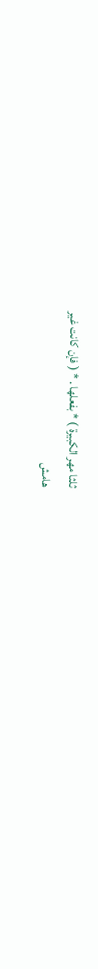ثلثا مهر الكبيرة ) * بفعلها . * ( فإن كانت غير
هامش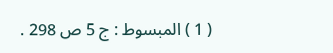( 1 ) المبسوط : ج 5 ص 298 .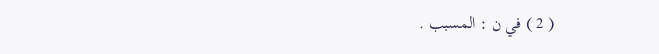( 2 ) في ن : المسبب .